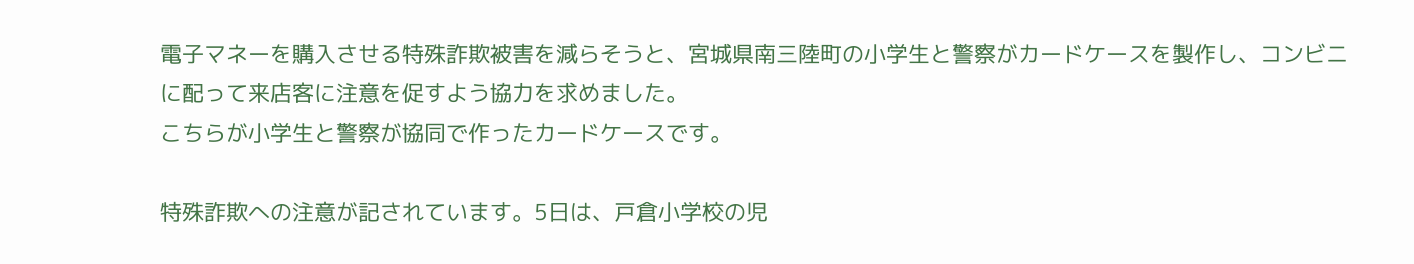電子マネーを購入させる特殊詐欺被害を減らそうと、宮城県南三陸町の小学生と警察がカードケースを製作し、コンビニに配って来店客に注意を促すよう協力を求めました。
こちらが小学生と警察が協同で作ったカードケースです。

特殊詐欺への注意が記されています。5日は、戸倉小学校の児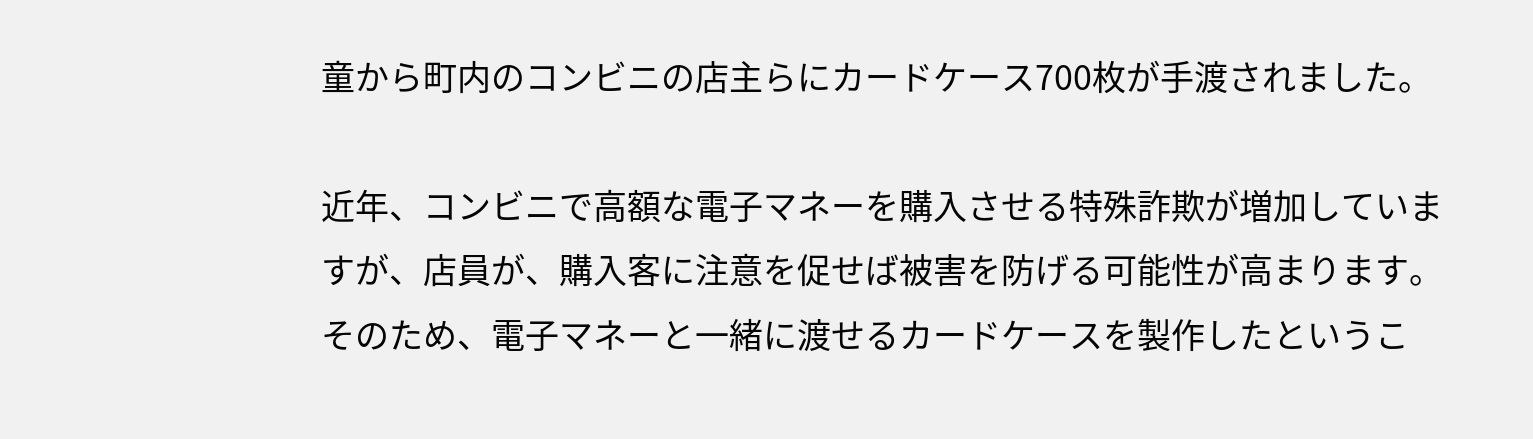童から町内のコンビニの店主らにカードケース700枚が手渡されました。

近年、コンビニで高額な電子マネーを購入させる特殊詐欺が増加していますが、店員が、購入客に注意を促せば被害を防げる可能性が高まります。そのため、電子マネーと一緒に渡せるカードケースを製作したというこ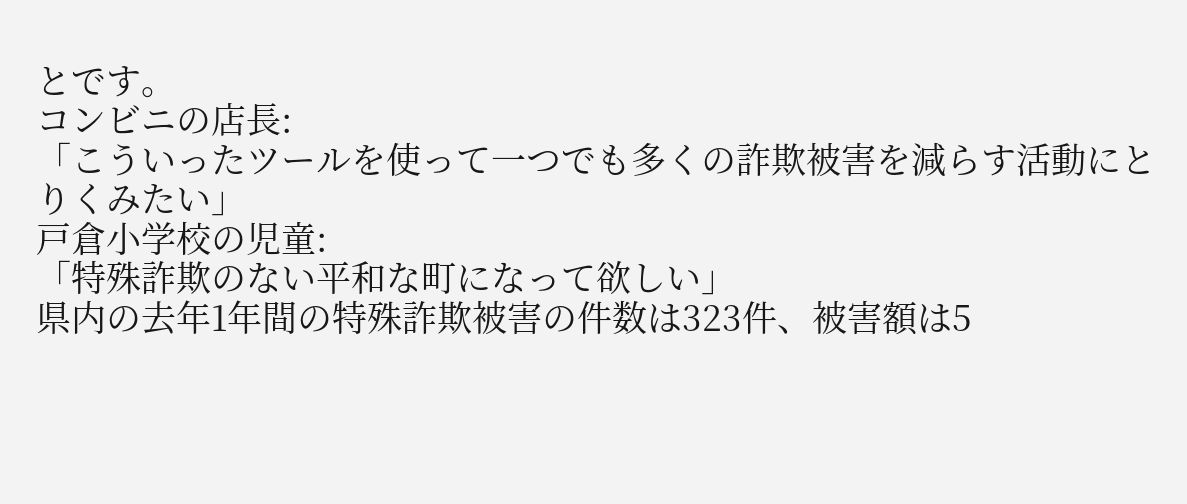とです。
コンビニの店長:
「こういったツールを使って一つでも多くの詐欺被害を減らす活動にとりくみたい」
戸倉小学校の児童:
「特殊詐欺のない平和な町になって欲しい」
県内の去年1年間の特殊詐欺被害の件数は323件、被害額は5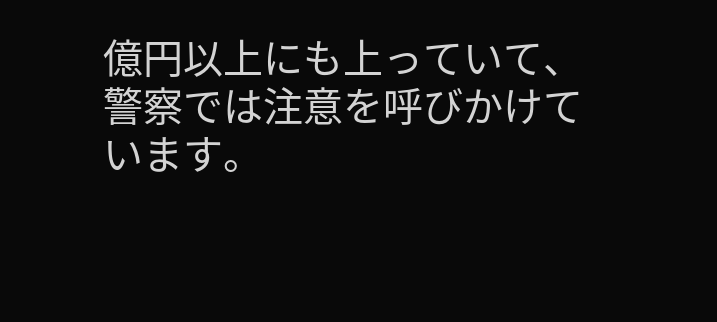億円以上にも上っていて、警察では注意を呼びかけています。